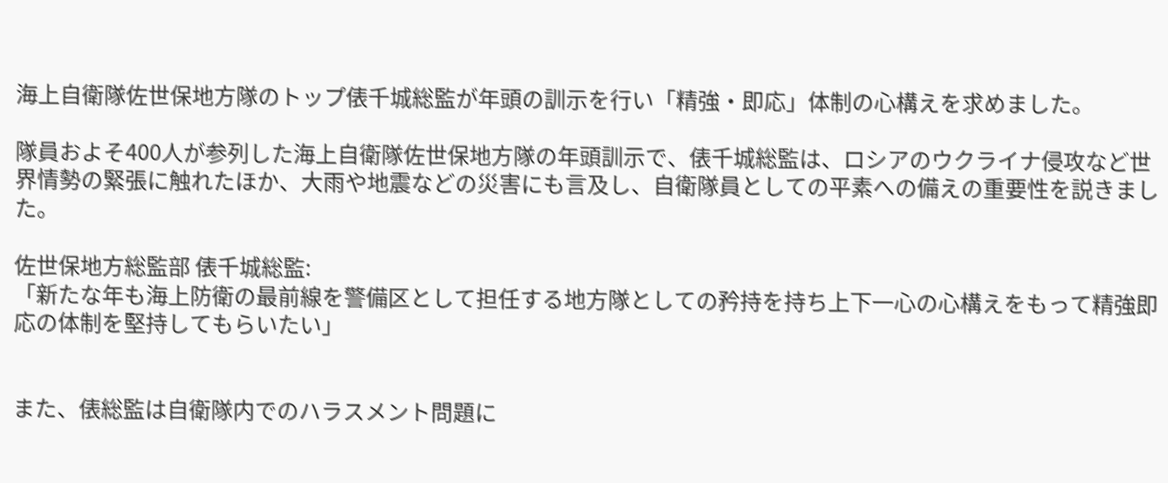海上自衛隊佐世保地方隊のトップ俵千城総監が年頭の訓示を行い「精強・即応」体制の心構えを求めました。

隊員およそ400人が参列した海上自衛隊佐世保地方隊の年頭訓示で、俵千城総監は、ロシアのウクライナ侵攻など世界情勢の緊張に触れたほか、大雨や地震などの災害にも言及し、自衛隊員としての平素への備えの重要性を説きました。

佐世保地方総監部 俵千城総監:
「新たな年も海上防衛の最前線を警備区として担任する地方隊としての矜持を持ち上下一心の心構えをもって精強即応の体制を堅持してもらいたい」


また、俵総監は自衛隊内でのハラスメント問題に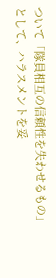ついて「隊員相互の信頼性を失わせるもの」として、ハラスメントを妥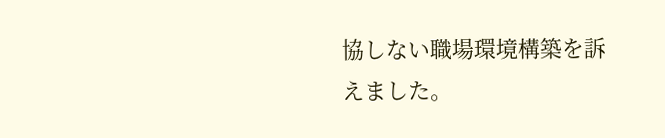協しない職場環境構築を訴えました。